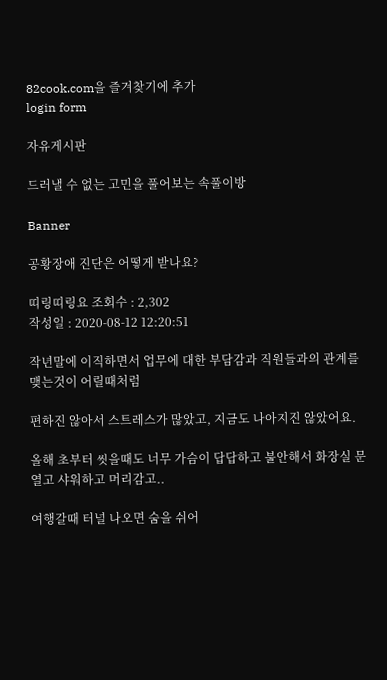82cook.com을 즐겨찾기에 추가
login form

자유게시판

드러낼 수 없는 고민을 풀어보는 속풀이방

Banner

공황장애 진단은 어떻게 받나요?

띠링띠링요 조회수 : 2,302
작성일 : 2020-08-12 12:20:51

작년말에 이직하면서 업무에 대한 부담감과 직원들과의 관계를 맺는것이 어릴때처럼

편하진 않아서 스트레스가 많았고, 지금도 나아지진 않았어요.

올해 초부터 씻을때도 너무 가슴이 답답하고 불안해서 화장실 문 열고 샤워하고 머리감고..

여행갈때 터널 나오면 숨을 쉬어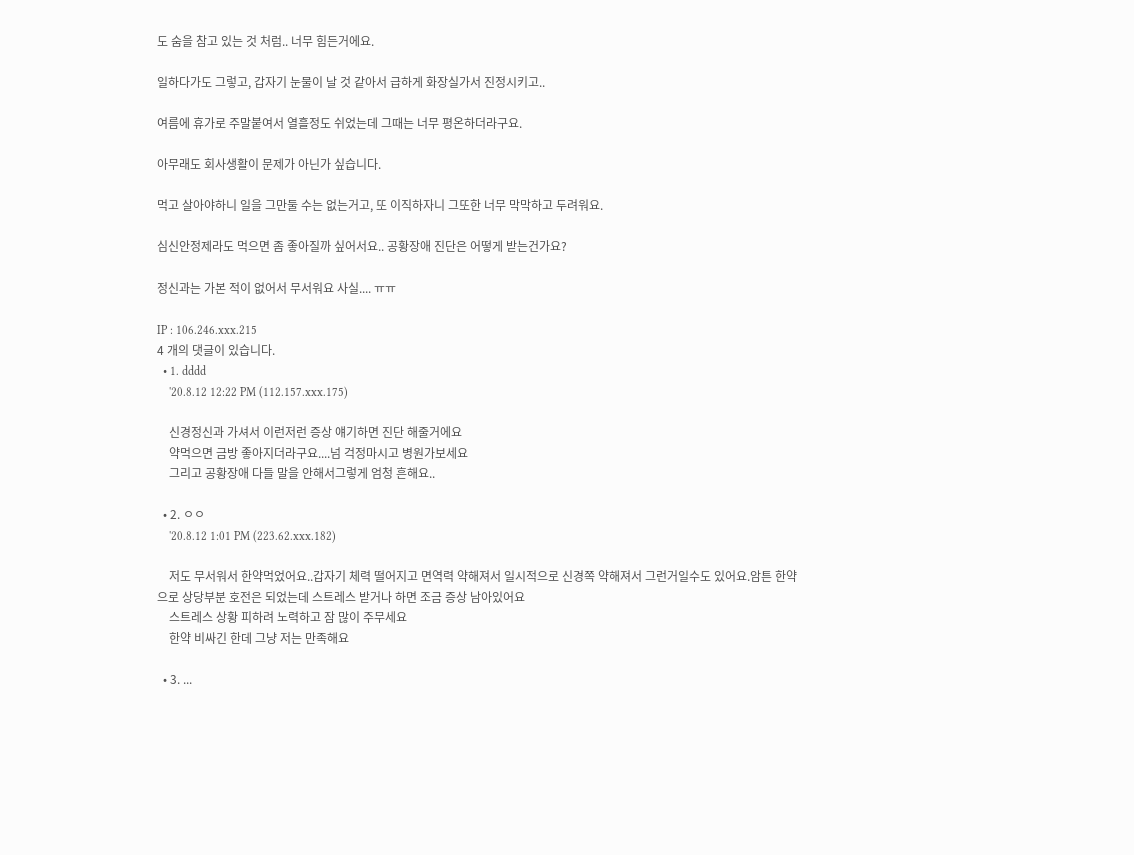도 숨을 참고 있는 것 처럼.. 너무 힘든거에요.

일하다가도 그렇고, 갑자기 눈물이 날 것 같아서 급하게 화장실가서 진정시키고..

여름에 휴가로 주말붙여서 열흘정도 쉬었는데 그때는 너무 평온하더라구요.

아무래도 회사생활이 문제가 아닌가 싶습니다.

먹고 살아야하니 일을 그만둘 수는 없는거고, 또 이직하자니 그또한 너무 막막하고 두려워요.

심신안정제라도 먹으면 좀 좋아질까 싶어서요.. 공황장애 진단은 어떻게 받는건가요?

정신과는 가본 적이 없어서 무서워요 사실.... ㅠㅠ

IP : 106.246.xxx.215
4 개의 댓글이 있습니다.
  • 1. dddd
    '20.8.12 12:22 PM (112.157.xxx.175)

    신경정신과 가셔서 이런저런 증상 얘기하면 진단 해줄거에요
    약먹으면 금방 좋아지더라구요....넘 걱정마시고 병원가보세요
    그리고 공황장애 다들 말을 안해서그렇게 엄청 흔해요..

  • 2. ㅇㅇ
    '20.8.12 1:01 PM (223.62.xxx.182)

    저도 무서워서 한약먹었어요..갑자기 체력 떨어지고 면역력 약해져서 일시적으로 신경쪽 약해져서 그런거일수도 있어요.암튼 한약으로 상당부분 호전은 되었는데 스트레스 받거나 하면 조금 증상 남아있어요
    스트레스 상황 피하려 노력하고 잠 많이 주무세요
    한약 비싸긴 한데 그냥 저는 만족해요

  • 3. ...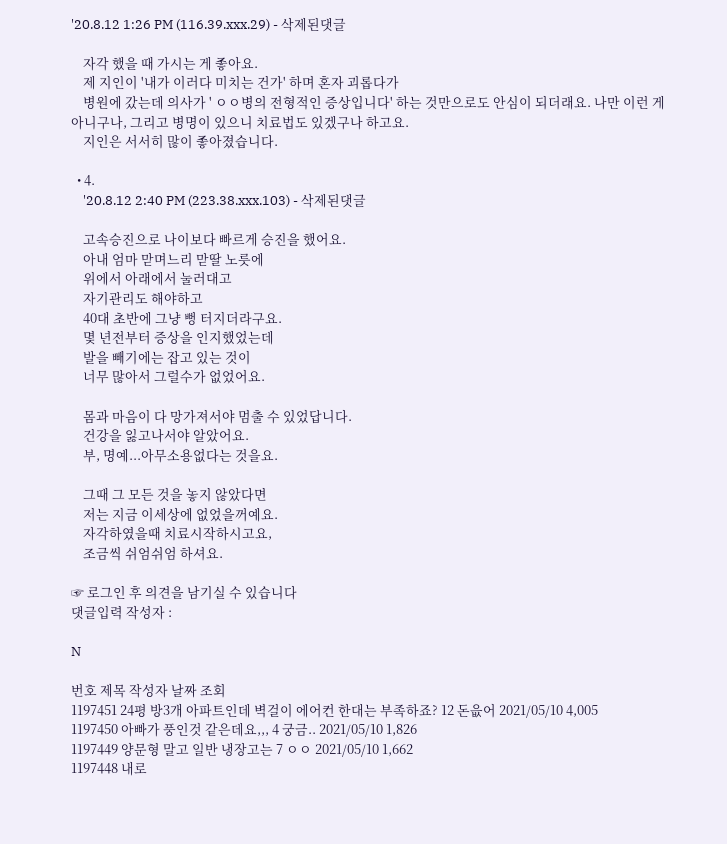'20.8.12 1:26 PM (116.39.xxx.29) - 삭제된댓글

    자각 했을 때 가시는 게 좋아요.
    제 지인이 '내가 이러다 미치는 건가' 하며 혼자 괴롭다가
    병원에 갔는데 의사가 ' ㅇㅇ병의 전형적인 증상입니다' 하는 것만으로도 안심이 되더래요. 나만 이런 게 아니구나, 그리고 병명이 있으니 치료법도 있겠구나 하고요.
    지인은 서서히 많이 좋아졌습니다.

  • 4.
    '20.8.12 2:40 PM (223.38.xxx.103) - 삭제된댓글

    고속승진으로 나이보다 빠르게 승진을 했어요.
    아내 엄마 맏며느리 맏딸 노릇에
    위에서 아래에서 눌러대고
    자기관리도 해야하고
    40대 초반에 그냥 뻥 터지더라구요.
    몇 년전부터 증상을 인지했었는데
    발을 빼기에는 잡고 있는 것이
    너무 많아서 그럴수가 없었어요.

    몸과 마음이 다 망가져서야 멈출 수 있었답니다.
    건강을 잃고나서야 알았어요.
    부, 명예...아무소용없다는 것을요.

    그때 그 모든 것을 놓지 않았다면
    저는 지금 이세상에 없었을꺼예요.
    자각하였을때 치료시작하시고요,
    조금씩 쉬엄쉬엄 하셔요.

☞ 로그인 후 의견을 남기실 수 있습니다
댓글입력 작성자 :

N

번호 제목 작성자 날짜 조회
1197451 24평 방3개 아파트인데 벽걸이 에어컨 한대는 부족하죠? 12 돈읎어 2021/05/10 4,005
1197450 아빠가 풍인것 같은데요,,, 4 궁금.. 2021/05/10 1,826
1197449 양문형 말고 일반 냉장고는 7 ㅇㅇ 2021/05/10 1,662
1197448 내로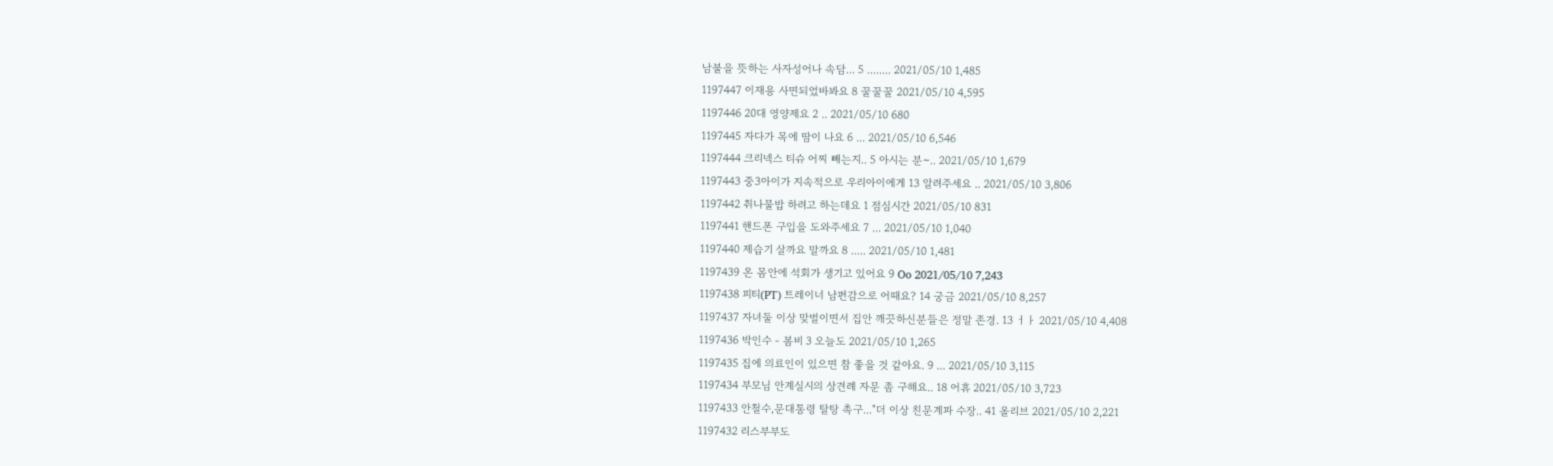남불을 뜻하는 사자성어나 속담... 5 ........ 2021/05/10 1,485
1197447 이재용 사면되었바봐요 8 꿀꿀꿀 2021/05/10 4,595
1197446 20대 영양제요 2 .. 2021/05/10 680
1197445 자다가 목에 땀이 나요 6 ... 2021/05/10 6,546
1197444 크리넥스 티슈 어찌 빼는지.. 5 아시는 분~.. 2021/05/10 1,679
1197443 중3아이가 지속적으로 우리아이에게 13 알려주세요 .. 2021/05/10 3,806
1197442 취나물밥 하려고 하는데요 1 점심시간 2021/05/10 831
1197441 핸드폰 구입을 도와주세요 7 ... 2021/05/10 1,040
1197440 제습기 살까요 말까요 8 ..... 2021/05/10 1,481
1197439 온 몸안에 석회가 생기고 있어요 9 Oo 2021/05/10 7,243
1197438 피티(PT) 트레이너 남편감으로 어때요? 14 궁금 2021/05/10 8,257
1197437 자녀둘 이상 맞벌이면서 집안 깨끗하신분들은 정말 존경. 13 ㅓㅏ 2021/05/10 4,408
1197436 박인수 - 봄비 3 오늘도 2021/05/10 1,265
1197435 집에 의료인이 있으면 참 좋을 것 같아요. 9 ... 2021/05/10 3,115
1197434 부모님 안계실시의 상견례 자문 좀 구해요.. 18 어휴 2021/05/10 3,723
1197433 안철수,문대통령 탈탕 촉구..."더 이상 친문계파 수장.. 41 올리브 2021/05/10 2,221
1197432 리스부부도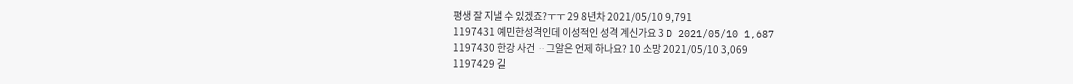평생 잘 지낼 수 있겠죠?ㅜㅜ 29 8년차 2021/05/10 9,791
1197431 예민한성격인데 이성적인 성격 계신가요 3 D 2021/05/10 1,687
1197430 한강 사건 ᆢ그알은 언제 하나요? 10 소망 2021/05/10 3,069
1197429 길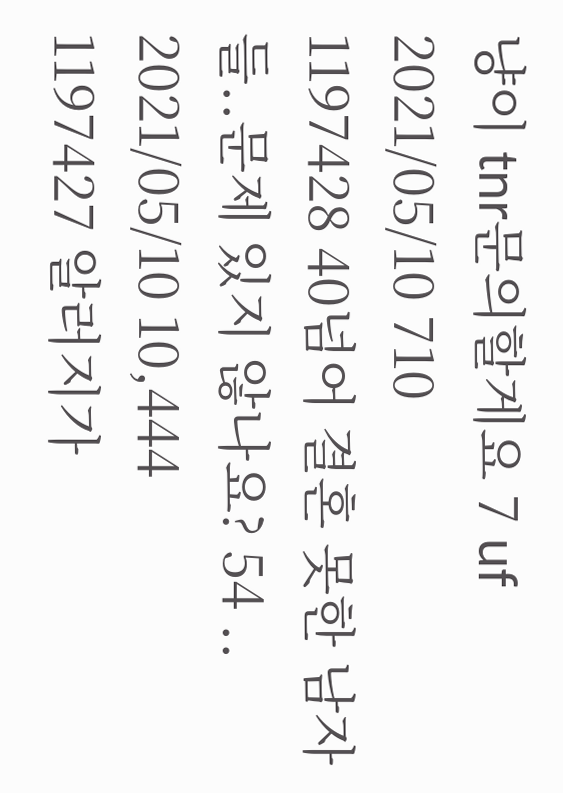냥이 tnr문의할게요 7 uf 2021/05/10 710
1197428 40넘어 결혼 못한 남자들..문제 있지 않나요? 54 .. 2021/05/10 10,444
1197427 알러지가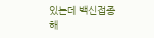있는데 백신접종 해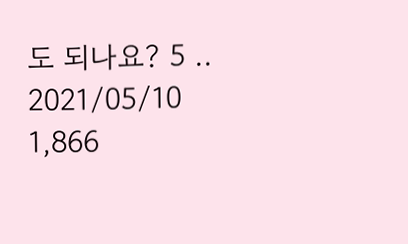도 되나요? 5 .. 2021/05/10 1,866